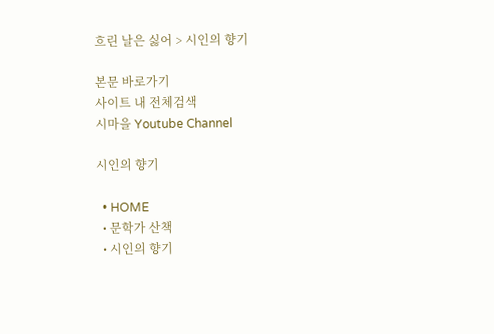흐린 날은 싫어 > 시인의 향기

본문 바로가기
사이트 내 전체검색
시마을 Youtube Channel

시인의 향기

  • HOME
  • 문학가 산책
  • 시인의 향기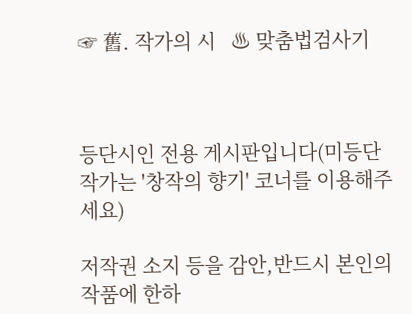☞ 舊. 작가의 시   ♨ 맞춤법검사기



등단시인 전용 게시판입니다(미등단작가는 '창작의 향기' 코너를 이용해주세요)

저작권 소지 등을 감안,반드시 본인의 작품에 한하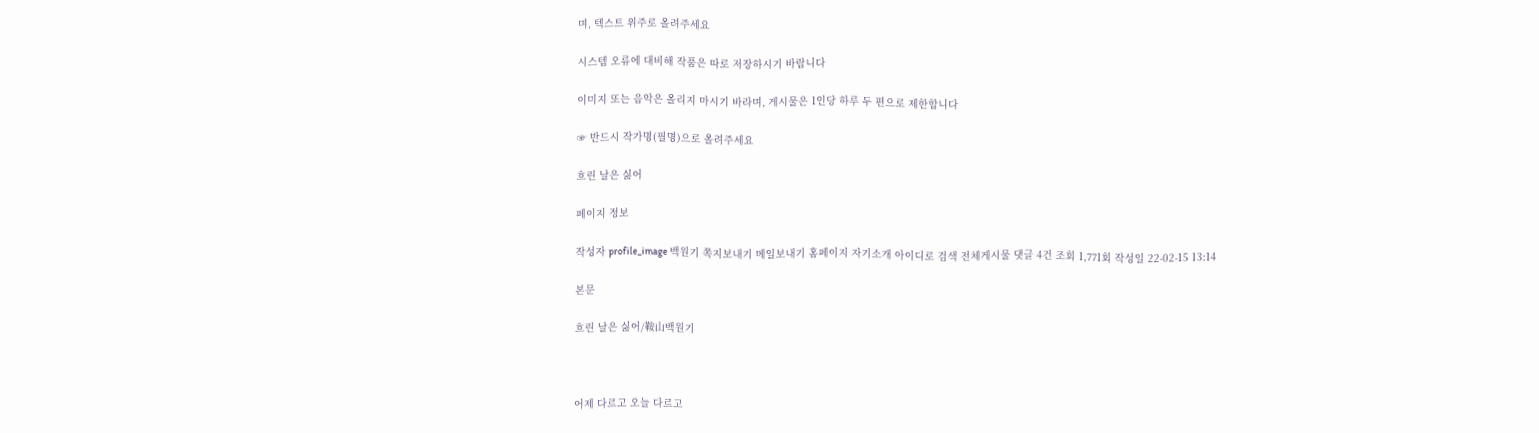며, 텍스트 위주로 올려주세요

시스템 오류에 대비해 작품은 따로 저장하시기 바랍니다

이미지 또는 음악은 올리지 마시기 바라며, 게시물은 1인당 하루 두 편으로 제한합니다

☞ 반드시 작가명(필명)으로 올려주세요

흐린 날은 싫어

페이지 정보

작성자 profile_image 백원기 쪽지보내기 메일보내기 홈페이지 자기소개 아이디로 검색 전체게시물 댓글 4건 조회 1,771회 작성일 22-02-15 13:14

본문

흐린 날은 싫어/鞍山백원기



어제 다르고 오늘 다르고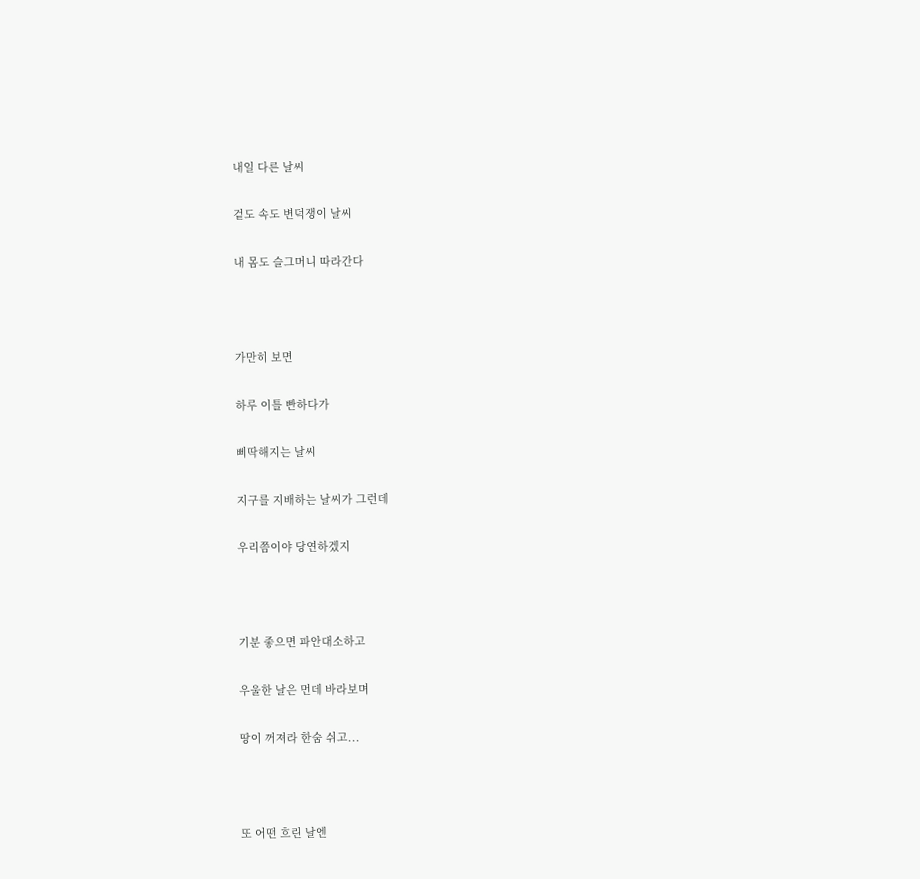내일 다른 날씨

겉도 속도 변덕쟁이 날씨

내 몸도 슬그머니 따라간다



가만히 보면

하루 이틀 빤하다가

삐딱해지는 날씨

지구를 지배하는 날씨가 그런데

우리쯤이야 당연하겠지



기분 좋으면 파안대소하고

우울한 날은 먼데 바라보며

땅이 꺼져라 한숨 쉬고...



또 어떤 흐린 날엔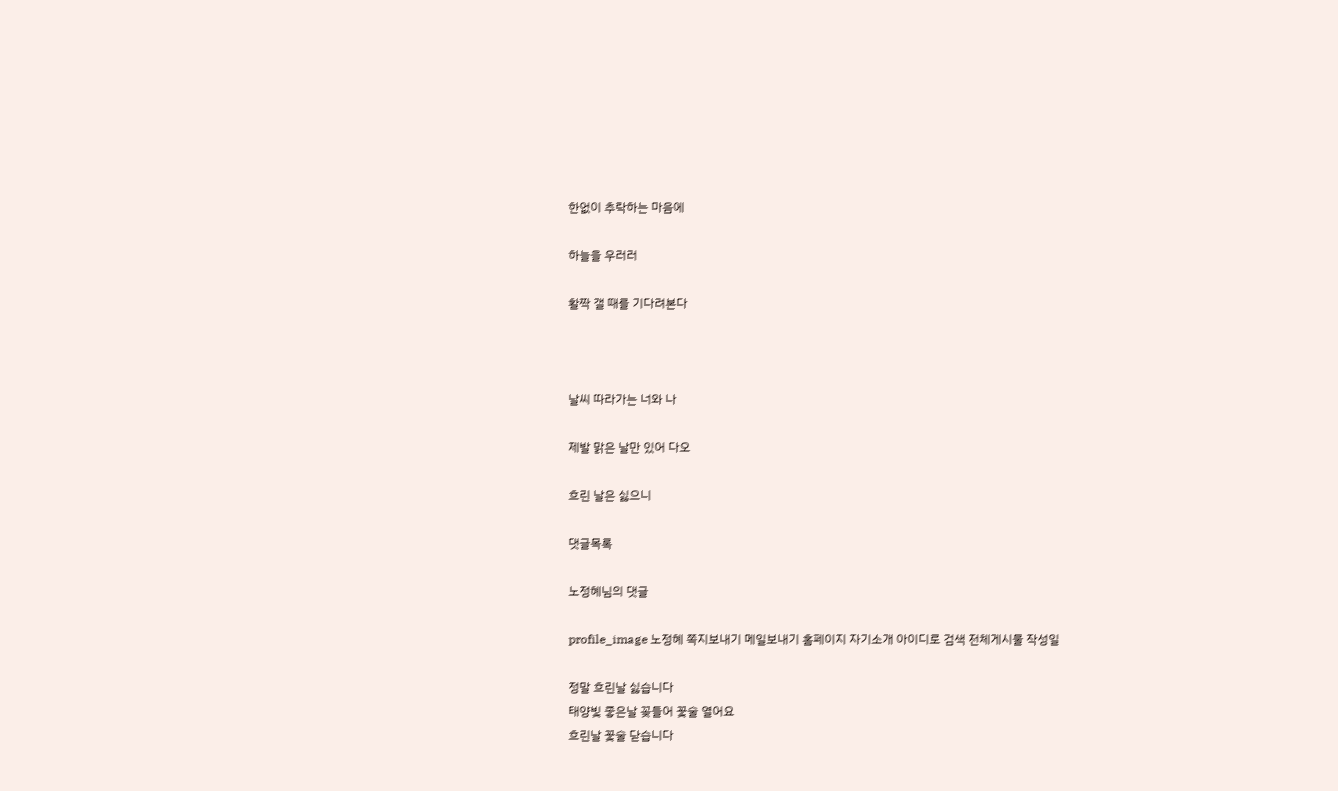한없이 추락하는 마음에

하늘을 우러러

활짝 갤 때를 기다려본다



날씨 따라가는 너와 나

제발 맑은 날만 있어 다오

흐린 날은 싫으니

댓글목록

노정혜님의 댓글

profile_image 노정혜 쪽지보내기 메일보내기 홈페이지 자기소개 아이디로 검색 전체게시물 작성일

정말 흐린날 싫습니다
태양빛 좋은날 꽂들어 꽃술 열어요
흐린날 꽃술 닫습니다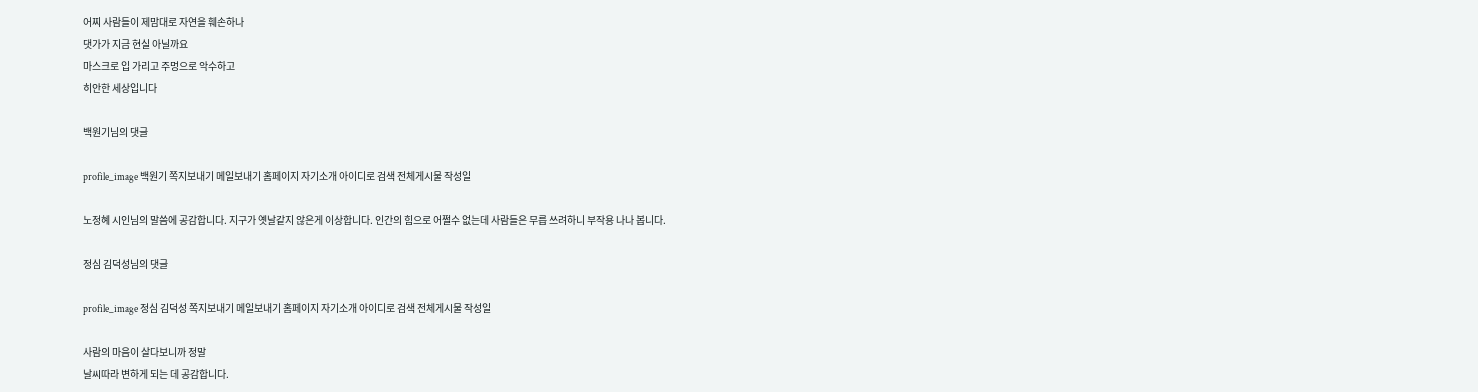어찌 사람들이 제맘대로 자연을 훼손하나
댓가가 지금 현실 아닐까요
마스크로 입 가리고 주멍으로 악수하고
히안한 세상입니다

백원기님의 댓글

profile_image 백원기 쪽지보내기 메일보내기 홈페이지 자기소개 아이디로 검색 전체게시물 작성일

노정혜 시인님의 말씀에 공감합니다. 지구가 옛날같지 않은게 이상합니다. 인간의 힘으로 어쩔수 없는데 사람들은 무릅 쓰려하니 부작용 나나 봅니다.

정심 김덕성님의 댓글

profile_image 정심 김덕성 쪽지보내기 메일보내기 홈페이지 자기소개 아이디로 검색 전체게시물 작성일

사람의 마음이 살다보니까 정말
날씨따라 변하게 되는 데 공감합니다.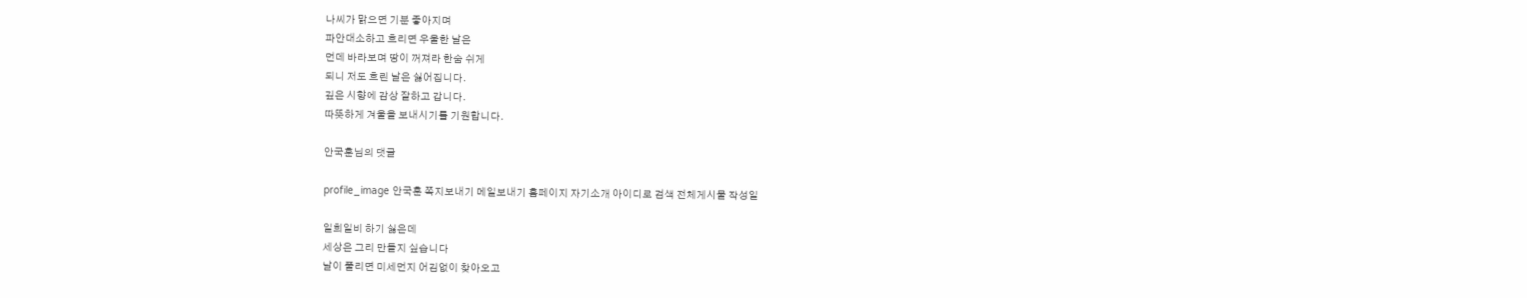나씨가 맑으면 기분 좋아지며
파안대소하고 흐리면 우울한 날은
먼데 바라보며 땅이 꺼져라 한숨 쉬게
되니 저도 흐린 날은 싫어집니다.
깊은 시향에 감상 잘하고 갑니다.
따뜻하게 겨울을 보내시기를 기원합니다.

안국훈님의 댓글

profile_image 안국훈 쪽지보내기 메일보내기 홈페이지 자기소개 아이디로 검색 전체게시물 작성일

일희일비 하기 싫은데
세상은 그리 만들지 싶습니다
날이 풀리면 미세먼지 어김없이 찾아오고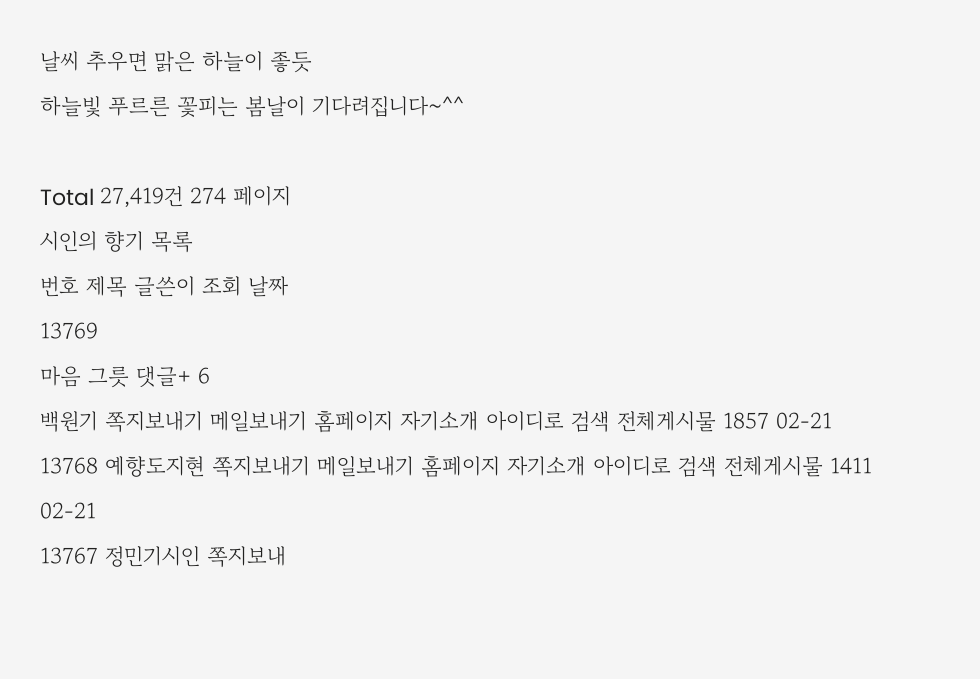날씨 추우면 맑은 하늘이 좋듯
하늘빛 푸르른 꽃피는 봄날이 기다려집니다~^^

Total 27,419건 274 페이지
시인의 향기 목록
번호 제목 글쓴이 조회 날짜
13769
마음 그릇 댓글+ 6
백원기 쪽지보내기 메일보내기 홈페이지 자기소개 아이디로 검색 전체게시물 1857 02-21
13768 예향도지현 쪽지보내기 메일보내기 홈페이지 자기소개 아이디로 검색 전체게시물 1411 02-21
13767 정민기시인 쪽지보내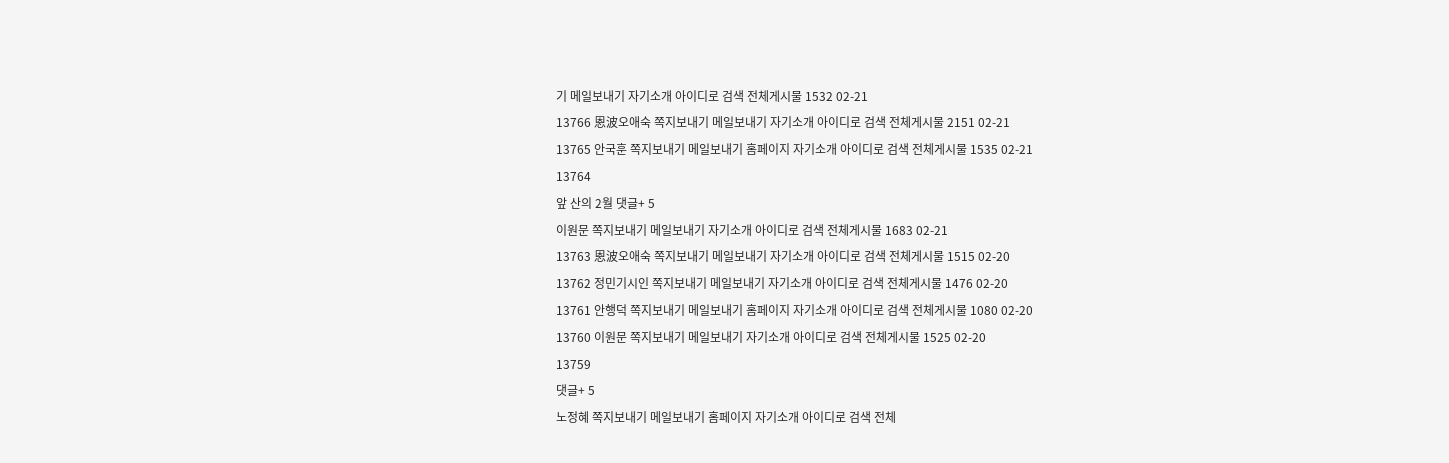기 메일보내기 자기소개 아이디로 검색 전체게시물 1532 02-21
13766 恩波오애숙 쪽지보내기 메일보내기 자기소개 아이디로 검색 전체게시물 2151 02-21
13765 안국훈 쪽지보내기 메일보내기 홈페이지 자기소개 아이디로 검색 전체게시물 1535 02-21
13764
앞 산의 2월 댓글+ 5
이원문 쪽지보내기 메일보내기 자기소개 아이디로 검색 전체게시물 1683 02-21
13763 恩波오애숙 쪽지보내기 메일보내기 자기소개 아이디로 검색 전체게시물 1515 02-20
13762 정민기시인 쪽지보내기 메일보내기 자기소개 아이디로 검색 전체게시물 1476 02-20
13761 안행덕 쪽지보내기 메일보내기 홈페이지 자기소개 아이디로 검색 전체게시물 1080 02-20
13760 이원문 쪽지보내기 메일보내기 자기소개 아이디로 검색 전체게시물 1525 02-20
13759
댓글+ 5
노정혜 쪽지보내기 메일보내기 홈페이지 자기소개 아이디로 검색 전체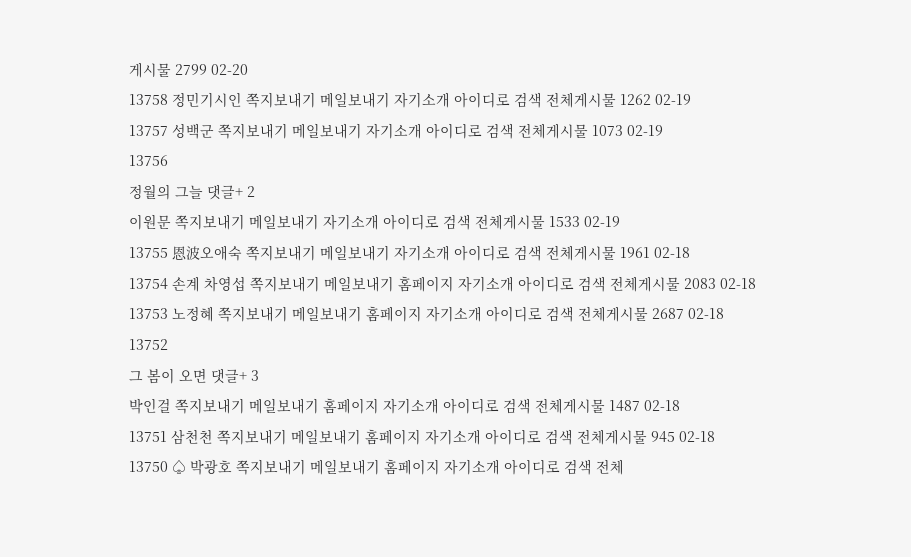게시물 2799 02-20
13758 정민기시인 쪽지보내기 메일보내기 자기소개 아이디로 검색 전체게시물 1262 02-19
13757 성백군 쪽지보내기 메일보내기 자기소개 아이디로 검색 전체게시물 1073 02-19
13756
정월의 그늘 댓글+ 2
이원문 쪽지보내기 메일보내기 자기소개 아이디로 검색 전체게시물 1533 02-19
13755 恩波오애숙 쪽지보내기 메일보내기 자기소개 아이디로 검색 전체게시물 1961 02-18
13754 손계 차영섭 쪽지보내기 메일보내기 홈페이지 자기소개 아이디로 검색 전체게시물 2083 02-18
13753 노정혜 쪽지보내기 메일보내기 홈페이지 자기소개 아이디로 검색 전체게시물 2687 02-18
13752
그 봄이 오면 댓글+ 3
박인걸 쪽지보내기 메일보내기 홈페이지 자기소개 아이디로 검색 전체게시물 1487 02-18
13751 삼천천 쪽지보내기 메일보내기 홈페이지 자기소개 아이디로 검색 전체게시물 945 02-18
13750 ♤ 박광호 쪽지보내기 메일보내기 홈페이지 자기소개 아이디로 검색 전체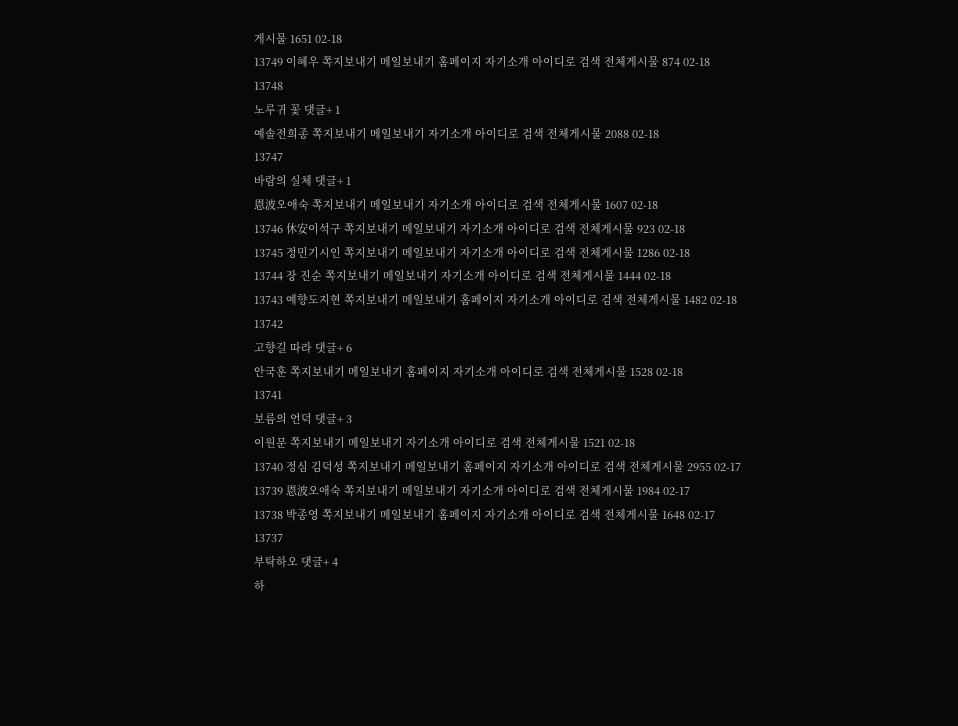게시물 1651 02-18
13749 이혜우 쪽지보내기 메일보내기 홈페이지 자기소개 아이디로 검색 전체게시물 874 02-18
13748
노루귀 꽃 댓글+ 1
예솔전희종 쪽지보내기 메일보내기 자기소개 아이디로 검색 전체게시물 2088 02-18
13747
바람의 실체 댓글+ 1
恩波오애숙 쪽지보내기 메일보내기 자기소개 아이디로 검색 전체게시물 1607 02-18
13746 休安이석구 쪽지보내기 메일보내기 자기소개 아이디로 검색 전체게시물 923 02-18
13745 정민기시인 쪽지보내기 메일보내기 자기소개 아이디로 검색 전체게시물 1286 02-18
13744 장 진순 쪽지보내기 메일보내기 자기소개 아이디로 검색 전체게시물 1444 02-18
13743 예향도지현 쪽지보내기 메일보내기 홈페이지 자기소개 아이디로 검색 전체게시물 1482 02-18
13742
고향길 따라 댓글+ 6
안국훈 쪽지보내기 메일보내기 홈페이지 자기소개 아이디로 검색 전체게시물 1528 02-18
13741
보름의 언덕 댓글+ 3
이원문 쪽지보내기 메일보내기 자기소개 아이디로 검색 전체게시물 1521 02-18
13740 정심 김덕성 쪽지보내기 메일보내기 홈페이지 자기소개 아이디로 검색 전체게시물 2955 02-17
13739 恩波오애숙 쪽지보내기 메일보내기 자기소개 아이디로 검색 전체게시물 1984 02-17
13738 박종영 쪽지보내기 메일보내기 홈페이지 자기소개 아이디로 검색 전체게시물 1648 02-17
13737
부탁하오 댓글+ 4
하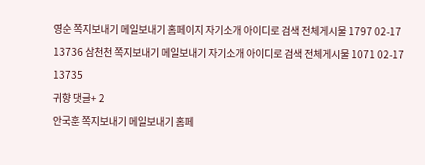영순 쪽지보내기 메일보내기 홈페이지 자기소개 아이디로 검색 전체게시물 1797 02-17
13736 삼천천 쪽지보내기 메일보내기 자기소개 아이디로 검색 전체게시물 1071 02-17
13735
귀향 댓글+ 2
안국훈 쪽지보내기 메일보내기 홈페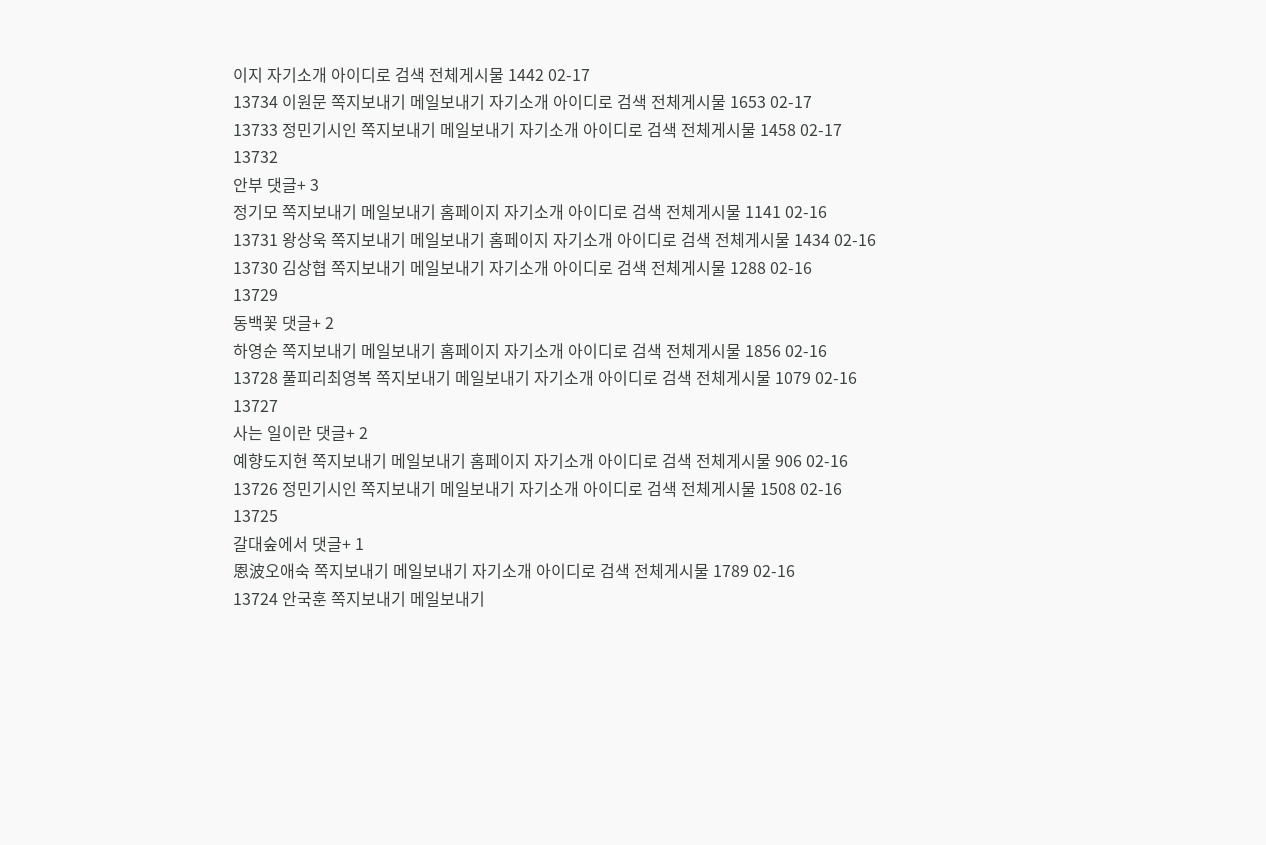이지 자기소개 아이디로 검색 전체게시물 1442 02-17
13734 이원문 쪽지보내기 메일보내기 자기소개 아이디로 검색 전체게시물 1653 02-17
13733 정민기시인 쪽지보내기 메일보내기 자기소개 아이디로 검색 전체게시물 1458 02-17
13732
안부 댓글+ 3
정기모 쪽지보내기 메일보내기 홈페이지 자기소개 아이디로 검색 전체게시물 1141 02-16
13731 왕상욱 쪽지보내기 메일보내기 홈페이지 자기소개 아이디로 검색 전체게시물 1434 02-16
13730 김상협 쪽지보내기 메일보내기 자기소개 아이디로 검색 전체게시물 1288 02-16
13729
동백꽃 댓글+ 2
하영순 쪽지보내기 메일보내기 홈페이지 자기소개 아이디로 검색 전체게시물 1856 02-16
13728 풀피리최영복 쪽지보내기 메일보내기 자기소개 아이디로 검색 전체게시물 1079 02-16
13727
사는 일이란 댓글+ 2
예향도지현 쪽지보내기 메일보내기 홈페이지 자기소개 아이디로 검색 전체게시물 906 02-16
13726 정민기시인 쪽지보내기 메일보내기 자기소개 아이디로 검색 전체게시물 1508 02-16
13725
갈대숲에서 댓글+ 1
恩波오애숙 쪽지보내기 메일보내기 자기소개 아이디로 검색 전체게시물 1789 02-16
13724 안국훈 쪽지보내기 메일보내기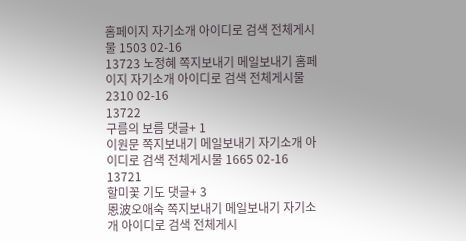홈페이지 자기소개 아이디로 검색 전체게시물 1503 02-16
13723 노정혜 쪽지보내기 메일보내기 홈페이지 자기소개 아이디로 검색 전체게시물 2310 02-16
13722
구름의 보름 댓글+ 1
이원문 쪽지보내기 메일보내기 자기소개 아이디로 검색 전체게시물 1665 02-16
13721
할미꽃 기도 댓글+ 3
恩波오애숙 쪽지보내기 메일보내기 자기소개 아이디로 검색 전체게시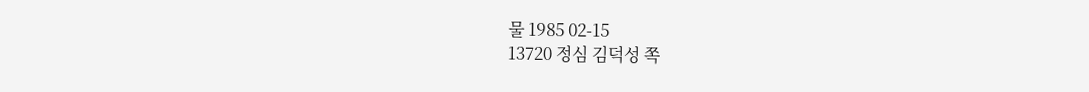물 1985 02-15
13720 정심 김덕성 쪽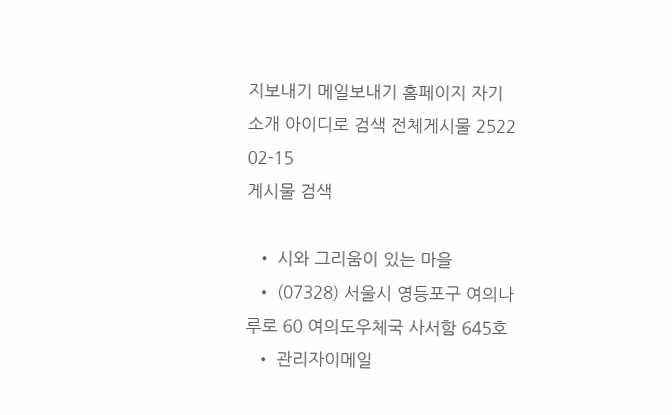지보내기 메일보내기 홈페이지 자기소개 아이디로 검색 전체게시물 2522 02-15
게시물 검색

  • 시와 그리움이 있는 마을
  • (07328) 서울시 영등포구 여의나루로 60 여의도우체국 사서함 645호
  • 관리자이메일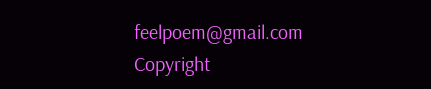feelpoem@gmail.com
Copyright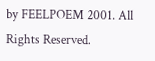by FEELPOEM 2001. All Rights Reserved.